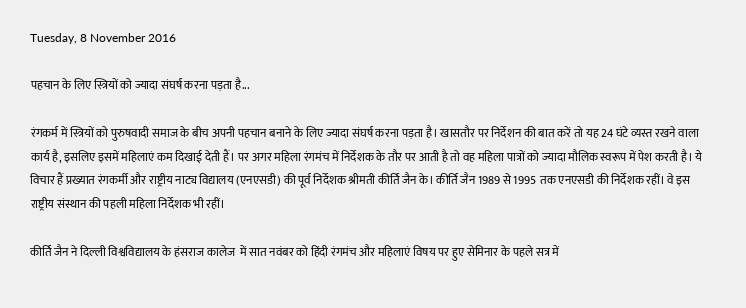Tuesday, 8 November 2016

पहचान के लिए स्त्रियों को ज्यादा संघर्ष करना पड़ता है...

रंगकर्म में स्त्रियों को पुरुषवादी समाज के बीच अपनी पहचान बनाने के लिए ज्यादा संघर्ष करना पड़ता है। खासतौर पर निर्देशन की बात करें तो यह 24 घंटे व्यस्त रखने वाला कार्य है, इसलिए इसमें महिलाएं कम दिखाई देती हैं। पर अगर महिला रंगमंच में निर्देशक के तौर पर आती है तो वह महिला पात्रों को ज्यादा मौलिक स्वरूप में पेश करती है। ये विचार हैं प्रख्यात रंगकर्मी और राष्ट्रीय नाट्य विद्यालय (एनएसडी) की पूर्व निर्देशक श्रीमती कीर्ति जैन के। कीर्ति जैन 1989 से 1995 तक एनएसडी की निर्देशक रहीं। वे इस राष्ट्रीय संस्थान की पहली महिला निर्देशक भी रहीं।

कीर्ति जैन ने दिल्ली विश्वविद्यालय के हंसराज कालेज  में सात नवंबर को हिंदी रंगमंच और महिलाएं विषय पर हुए सेमिनार के पहले सत्र में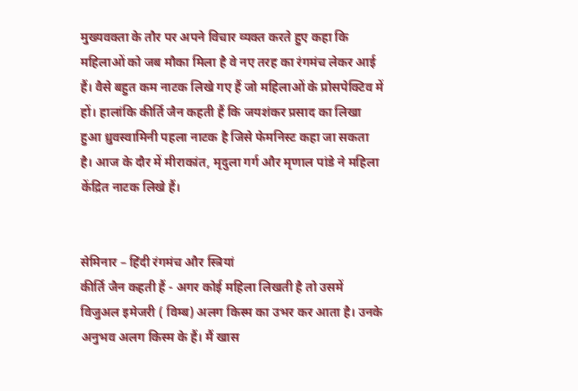मुख्यवक्ता के तौर पर अपने विचार व्यक्त करते हुए कहा कि महिलाओं को जब मौका मिला है वे नए तरह का रंगमंच लेकर आई हैं। वैसे बहुत कम नाटक लिखे गए हैं जो महिलाओं के प्रोसपेक्टिव में हों। हालांकि कीर्ति जैन कहती हैं कि जयशंकर प्रसाद का लिखा हुआ ध्रुवस्वामिनी पहला नाटक है जिसे फेमनिस्ट कहा जा सकता है। आज के दौर में मीराकांत, मृदुला गर्ग और मृणाल पांडे ने महिला केंद्रित नाटक लिखे हैं।


सेमिनार – हिंदी रंगमंच और स्त्रियां
कीर्ति जैन कहती हैं - अगर कोई महिला लिखती है तो उसमें विजुअल इमेजरी ( विम्ब) अलग किस्म का उभर कर आता है। उनके अनुभव अलग किस्म के हैं। मैं खास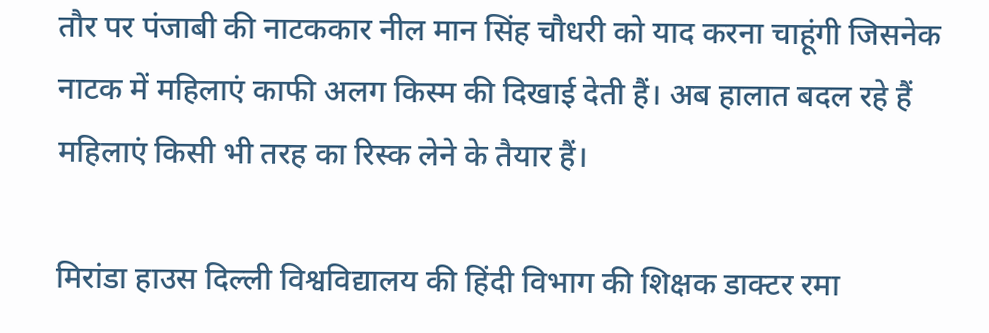तौर पर पंजाबी की नाटककार नील मान सिंह चौधरी को याद करना चाहूंगी जिसनेक नाटक में महिलाएं काफी अलग किस्म की दिखाई देती हैं। अब हालात बदल रहे हैं महिलाएं किसी भी तरह का रिस्क लेने के तैयार हैं।

मिरांडा हाउस दिल्ली विश्वविद्यालय की हिंदी विभाग की शिक्षक डाक्टर रमा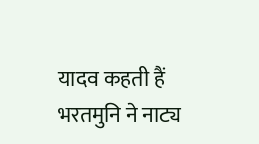यादव कहती हैं भरतमुनि ने नाट्य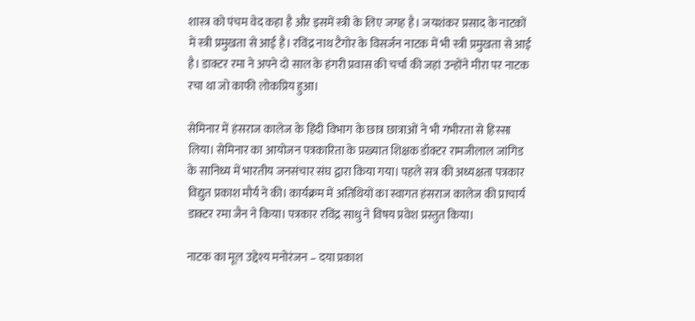शास्त्र को पंचम वेद कहा है और इसमें स्त्री के लिए जगह है। जयशंकर प्रसाद के नाटकों में स्त्री प्रमुखता से आई है। रविंद्र नाथ टैगोर के विसर्जन नाटक में भी स्त्री प्रमुखता से आई है। डाक्टर रमा ने अपने दो साल के हंगरी प्रवास की चर्चा की जहां उन्होंने मीरा पर नाटक रचा था जो काफी लोकप्रिय हुआ।

सेमिनार में हंसराज कालेज के हिंदी विभाग के छात्र छात्राओं ने भी गंभीरता से हिस्सा लिया। सेमिनार का आयोजन पत्रकारिता के प्रख्यात शिक्षक डॉक्टर रामजीलाल जांगिड के सानिध्य में भारतीय जनसंचार संघ द्वारा किया गया। पहले सत्र की अध्यक्षता पत्रकार विद्युत प्रकाश मौर्य ने की। कार्यक्रम में अतिथियों का स्वागत हंसराज कालेज की प्राचार्य डाक्टर रमा जैन ने किया। पत्रकार रविंद्र साधु ने विषय प्रवेश प्रस्तुत किया।

नाटक का मूल उद्देश्य मनोरंजन – दया प्रकाश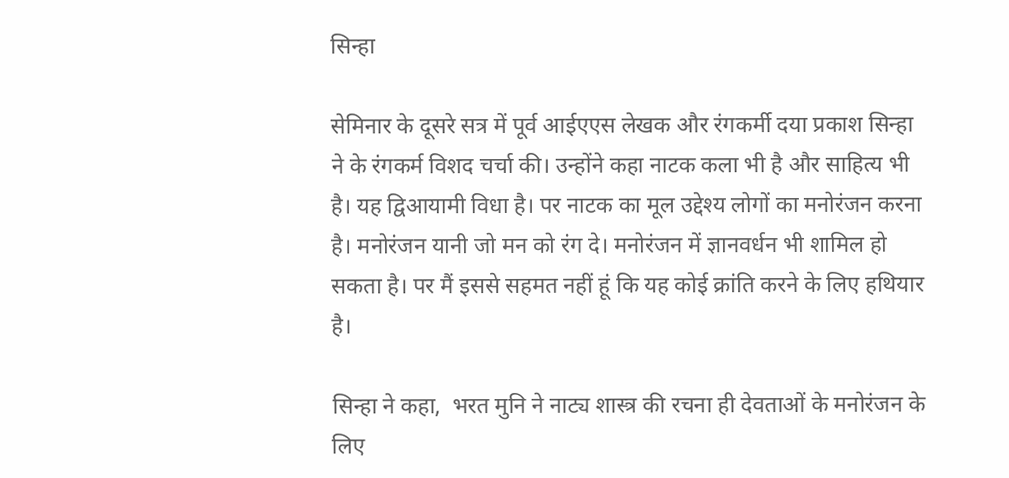सिन्हा

सेमिनार के दूसरे सत्र में पूर्व आईएएस लेखक और रंगकर्मी दया प्रकाश सिन्हा ने के रंगकर्म विशद चर्चा की। उन्होंने कहा नाटक कला भी है और साहित्य भी है। यह द्विआयामी विधा है। पर नाटक का मूल उद्देश्य लोगों का मनोरंजन करना है। मनोरंजन यानी जो मन को रंग दे। मनोरंजन में ज्ञानवर्धन भी शामिल हो सकता है। पर मैं इससे सहमत नहीं हूं कि यह कोई क्रांति करने के लिए हथियार है।

सिन्हा ने कहा,  भरत मुनि ने नाट्य शास्त्र की रचना ही देवताओं के मनोरंजन के लिए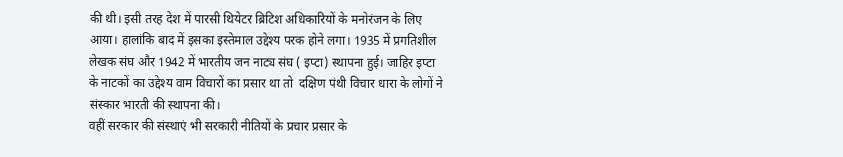की थी। इसी तरह देश में पारसी थियेटर ब्रिटिश अधिकारियों के मनोरंजन के लिए आया। हालांकि बाद में इसका इस्तेमाल उद्देश्य परक होने लगा। 1935 में प्रगतिशील लेखक संघ और 1942 में भारतीय जन नाट्य संघ ( इप्टा) स्थापना हुई। जाहिर इप्टा के नाटकों का उद्देश्य वाम विचारों का प्रसार था तो  दक्षिण पंथी विचार धारा के लोगों ने संस्कार भारती की स्थापना की।
वहीं सरकार की संस्थाएं भी सरकारी नीतियों के प्रचार प्रसार के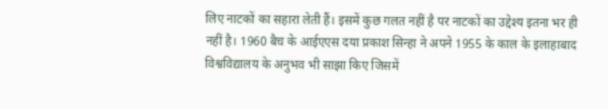लिए नाटकों का सहारा लेती हैं। इसमें कुछ गलत नहीं है पर नाटकों का उद्देश्य इतना भर ही नहीं है। 1960 बैच के आईएएस दया प्रकाश सिन्हा ने अपने 1955 के काल के इलाहाबाद विश्वविद्यालय के अनुभव भी साझा किए जिसमें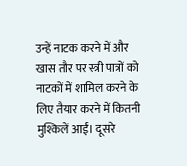उन्हें नाटक करने में और खास तौर पर स्त्री पात्रों को नाटकों में शामिल करने के लिए तैयार करने में कितनी मुश्किलें आईं। दूसरे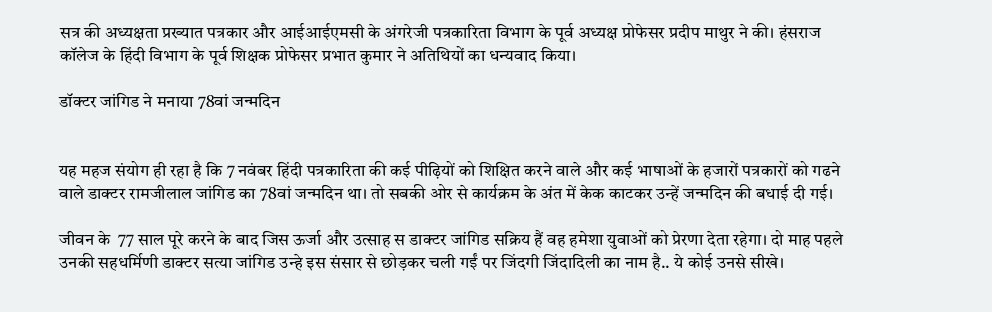सत्र की अध्यक्षता प्रख्यात पत्रकार और आईआईएमसी के अंगरेजी पत्रकारिता विभाग के पूर्व अध्यक्ष प्रोफेसर प्रदीप माथुर ने की। हंसराज कॉलेज के हिंदी विभाग के पूर्व शिक्षक प्रोफेसर प्रभात कुमार ने अतिथियों का धन्यवाद किया।

डॉक्टर जांगिड ने मनाया 78वां जन्मदिन


यह महज संयोग ही रहा है कि 7 नवंबर हिंदी पत्रकारिता की कई पीढ़ियों को शिक्षित करने वाले और कई भाषाओं के हजारों पत्रकारों को गढने वाले डाक्टर रामजीलाल जांगिड का 78वां जन्मदिन था। तो सबकी ओर से कार्यक्रम के अंत में केक काटकर उन्हें जन्मदिन की बधाई दी गई।

जीवन के  77 साल पूरे करने के बाद जिस ऊर्जा और उत्साह स डाक्टर जांगिड सक्रिय हैं वह हमेशा युवाओं को प्रेरणा देता रहेगा। दो माह पहले उनकी सहधर्मिणी डाक्टर सत्या जांगिड उन्हे इस संसार से छोड़कर चली गईं पर जिंदगी जिंदादिली का नाम है.. ये कोई उनसे सीखे।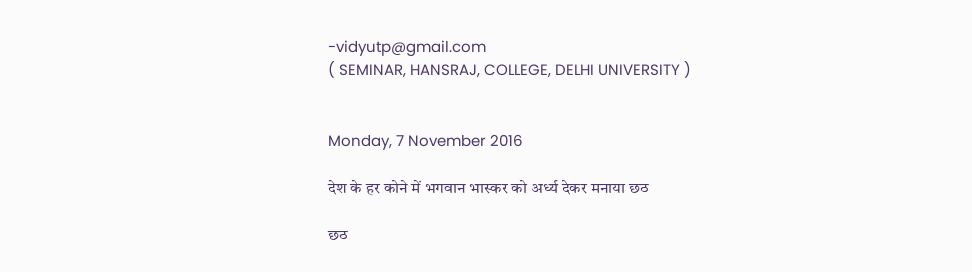-vidyutp@gmail.com
( SEMINAR, HANSRAJ, COLLEGE, DELHI UNIVERSITY )


Monday, 7 November 2016

देश के हर कोने में भगवान भास्कर को अर्ध्य देकर मनाया छठ

छठ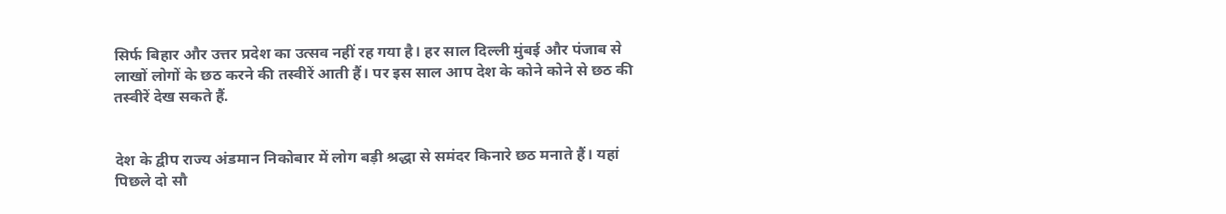सिर्फ बिहार और उत्तर प्रदेश का उत्सव नहीं रह गया है। हर साल दिल्ली मुंबई और पंजाब से लाखों लोगों के छठ करने की तस्वीरें आती हैं। पर इस साल आप देश के कोने कोने से छठ की तस्वीरें देख सकते हैं.


देश के द्वीप राज्य अंडमान निकोबार में लोग बड़ी श्रद्धा से समंदर किनारे छठ मनाते हैं। यहां पिछले दो सौ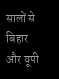सालों से बिहार और यूपी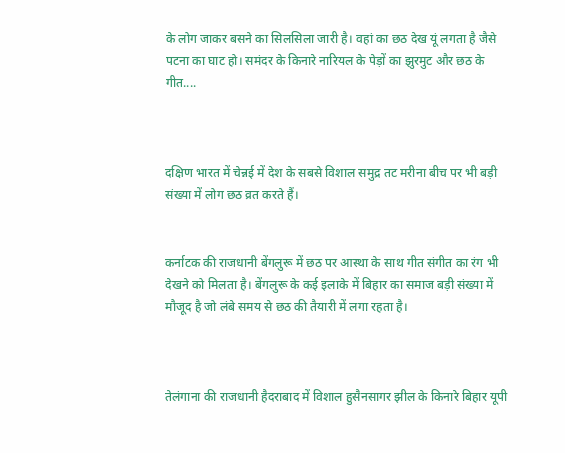के लोग जाकर बसने का सिलसिला जारी है। वहां का छठ देख यूं लगता है जैसे पटना का घाट हो। समंदर के किनारे नारियल के पेड़ों का झुरमुट और छठ के गीत....



दक्षिण भारत में चेन्नई में देश के सबसे विशाल समुद्र तट मरीना बीच पर भी बड़ी संख्या में लोग छठ व्रत करते हैं।


कर्नाटक की राजधानी बेंगलुरू में छठ पर आस्था के साथ गीत संगीत का रंग भी देखने को मिलता है। बेंगलुरू के कई इलाके में बिहार का समाज बड़ी संख्या में मौजूद है जो लंबे समय से छठ की तैयारी में लगा रहता है।



तेलंगाना की राजधानी हैदराबाद में विशाल हुसैनसागर झील के किनारे बिहार यूपी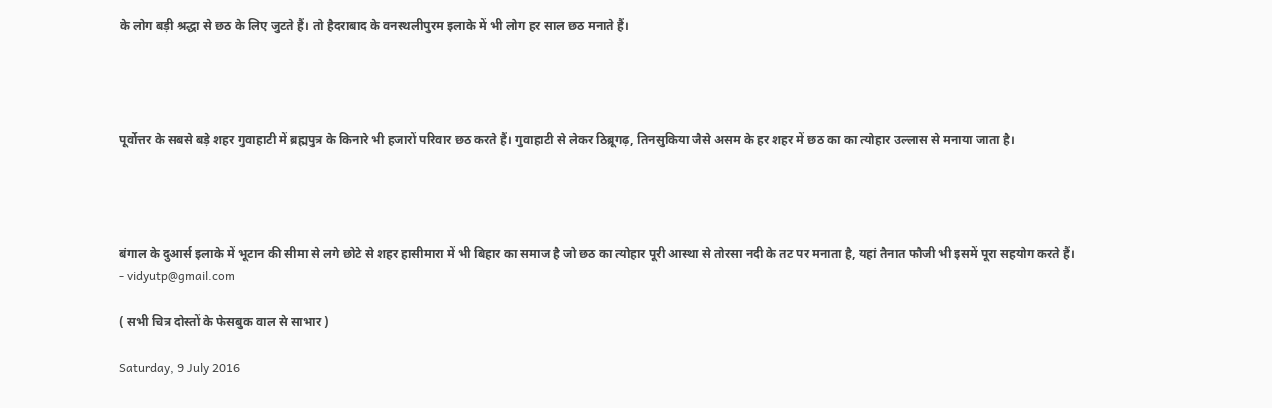के लोग बड़ी श्रद्धा से छठ के लिए जुटते हैं। तो हैदराबाद के वनस्थलीपुरम इलाके में भी लोग हर साल छठ मनाते हैं।




पूर्वोत्तर के सबसे बड़े शहर गुवाहाटी में ब्रह्मपुत्र के किनारे भी हजारों परिवार छठ करते हैं। गुवाहाटी से लेकर ठिब्रूगढ़, तिनसुकिया जैसे असम के हर शहर में छठ का का त्योहार उल्लास से मनाया जाता है।




बंगाल के दुआर्स इलाके में भूटान की सीमा से लगे छोटे से शहर हासीमारा में भी बिहार का समाज है जो छठ का त्योहार पूरी आस्था से तोरसा नदी के तट पर मनाता है, यहां तैनात फौजी भी इसमें पूरा सहयोग करते हैं।
- vidyutp@gmail.com

( सभी चित्र दोस्तों के फेसबुक वाल से साभार )

Saturday, 9 July 2016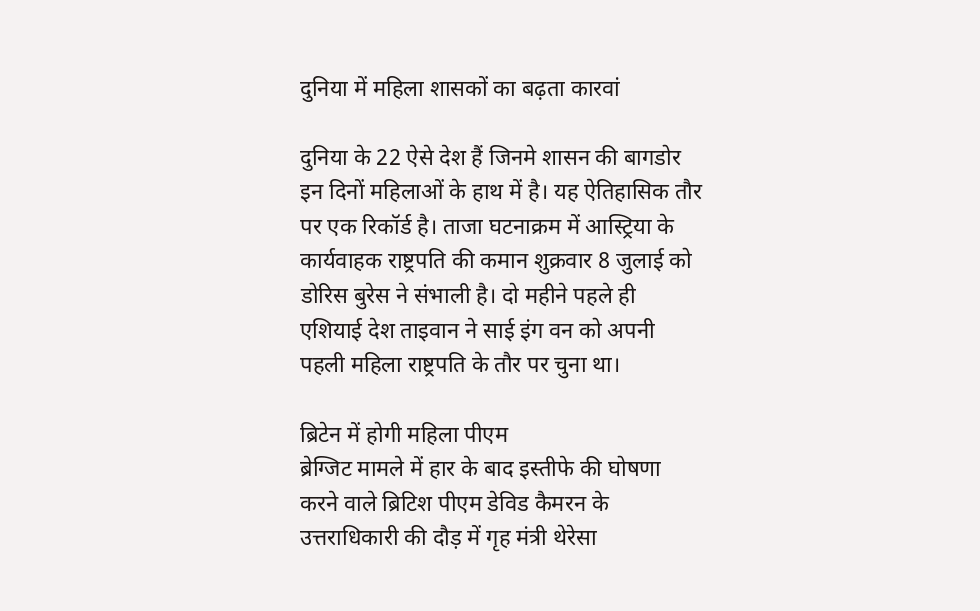दुनिया में महिला शासकों का बढ़ता कारवां

दुनिया के 22 ऐसे देश हैं जिनमे शासन की बागडोर इन दिनों महिलाओं के हाथ में है। यह ऐतिहासिक तौर पर एक रिकॉर्ड है। ताजा घटनाक्रम में आस्ट्रिया के कार्यवाहक राष्ट्रपति की कमान शुक्रवार 8 जुलाई को डोरिस बुरेस ने संभाली है। दो महीने पहले ही एशियाई देश ताइवान ने साई इंग वन को अपनी पहली महिला राष्ट्रपति के तौर पर चुना था।

ब्रिटेन में होगी महिला पीएम
ब्रेग्जिट मामले में हार के बाद इस्तीफे की घोषणा करने वाले ब्रिटिश पीएम डेविड कैमरन के उत्तराधिकारी की दौड़ में गृह मंत्री थेरेसा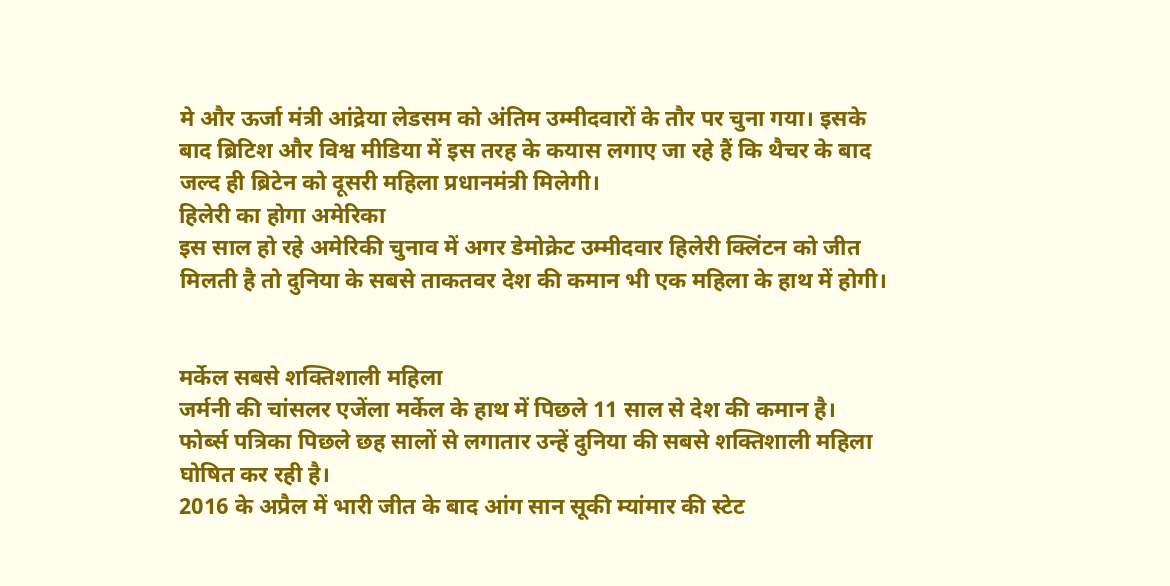मे और ऊर्जा मंत्री आंद्रेया लेडसम को अंतिम उम्मीदवारों के तौर पर चुना गया। इसके बाद ब्रिटिश और विश्व मीडिया में इस तरह के कयास लगाए जा रहे हैं कि थैचर के बाद जल्द ही ब्रिटेन को दूसरी महिला प्रधानमंत्री मिलेगी।
हिलेरी का होगा अमेरिका
इस साल हो रहे अमेरिकी चुनाव में अगर डेमोक्रेट उम्मीदवार हिलेरी क्लिंटन को जीत मिलती है तो दुनिया के सबसे ताकतवर देश की कमान भी एक महिला के हाथ में होगी।


मर्केल सबसे शक्तिशाली महिला
जर्मनी की चांसलर एजेंला मर्केल के हाथ में पिछले 11 साल से देश की कमान है। फोर्ब्स पत्रिका पिछले छह सालों से लगातार उन्हें दुनिया की सबसे शक्तिशाली महिला घोषित कर रही है।
2016 के अप्रैल में भारी जीत के बाद आंग सान सूकी म्यांमार की स्टेट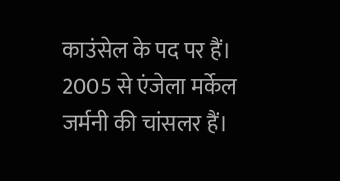काउंसेल के पद पर हैं।
2005 से एंजेला मर्केल जर्मनी की चांसलर हैं।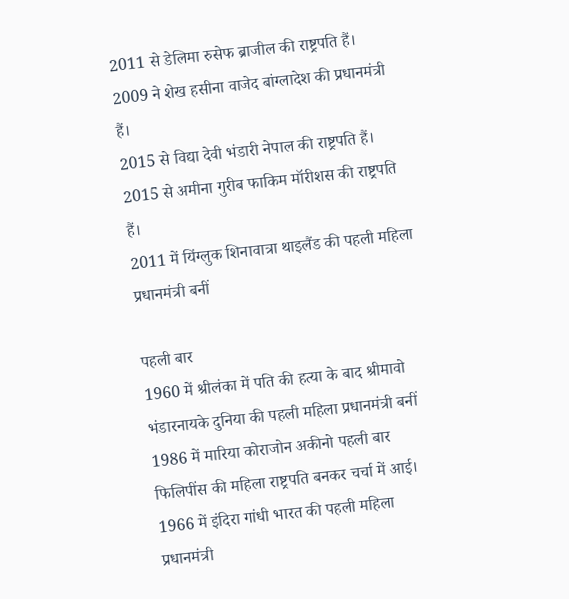2011 से डेलिमा रुसेफ ब्राजील की राष्ट्रपति हैं।
2009 ने शेख हसीना वाजेद बांग्लादेश की प्रधानमंत्री हैं।
2015 से विद्या देवी भंडारी नेपाल की राष्ट्रपति हैं।
2015 से अमीना गुरीब फाकिम मॉरीशस की राष्ट्रपति हैं।
2011 में यिंग्लुक शिनावात्रा थाइलैंड की पहली महिला प्रधानमंत्री बनीं

पहली बार
1960 में श्रीलंका में पति की हत्या के बाद श्रीमावो भंडारनायके दुनिया की पहली महिला प्रधानमंत्री बनीं
1986 में मारिया कोराजोन अकीनो पहली बार फिलिपींस की महिला राष्ट्रपति बनकर चर्चा में आई।
1966 में इंदिरा गांधी भारत की पहली महिला प्रधानमंत्री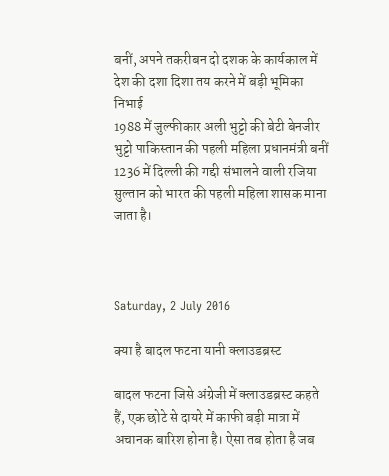बनीं, अपने तकरीबन दो दशक के कार्यकाल में देश की दशा दिशा तय करने में बड़ी भूमिका निभाई
1988 में जुल्फीकार अली भुट्टो की बेटी बेनजीर भुट्टो पाकिस्तान की पहली महिला प्रधानमंत्री बनीं
1236 में दिल्ली की गद्दी संभालने वाली रजिया सुल्तान को भारत की पहली महिला शासक माना जाता है।



Saturday, 2 July 2016

क्या है बादल फटना यानी क्लाउडब्रस्ट

बादल फटना जिसे अंग्रेजी में क्लाउडब्रस्ट कहते हैं, एक छोटे से दायरे में काफी बड़ी मात्रा में अचानक बारिश होना है। ऐसा तब होता है जब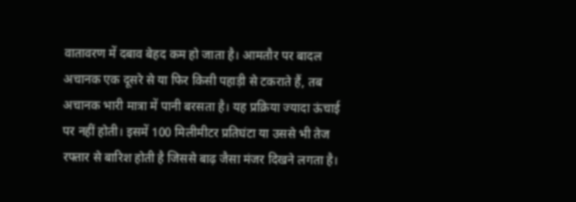वातावरण में दबाव बेहद कम हो जाता है। आमतौर पर बादल अचानक एक दूसरे से या फिर किसी पहाड़ी से टकराते हैं, तब अचानक भारी मात्रा में पानी बरसता है। यह प्रक्रिया ज्यादा ऊंचाई पर नहीं होती। इसमें 100 मिलीमीटर प्रतिघंटा या उससे भी तेज रफ्तार से बारिश होती है जिससे बाढ़ जैसा मंजर दिखने लगता है।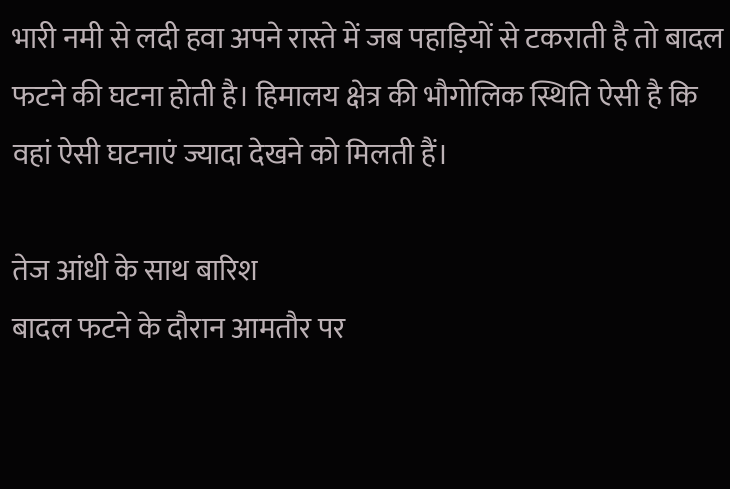भारी नमी से लदी हवा अपने रास्ते में जब पहाड़ियों से टकराती है तो बादल फटने की घटना होती है। हिमालय क्षेत्र की भौगोलिक स्थिति ऐसी है कि वहां ऐसी घटनाएं ज्यादा देखने को मिलती हैं।

तेज आंधी के साथ बारिश
बादल फटने के दौरान आमतौर पर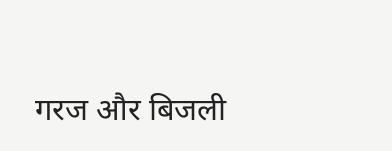गरज और बिजली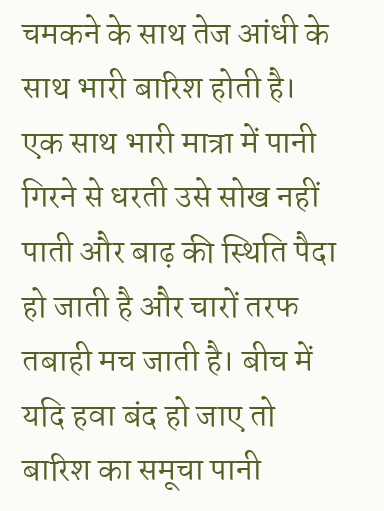चमकने के साथ तेज आंधी के साथ भारी बारिश होती है। एक साथ भारी मात्रा में पानी गिरने से धरती उसे सोख नहीं पाती और बाढ़ की स्थिति पैदा हो जाती है और चारों तरफ तबाही मच जाती है। बीच में यदि हवा बंद हो जाए तो बारिश का समूचा पानी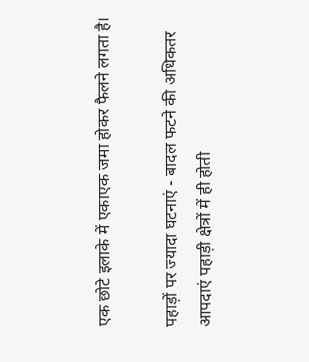एक छोटे इलाके में एकाएक जमा होकर फैलने लगता है।

पहाड़ों पर ज्यादा घटनाएं - बादल फटने की अधिकतर आपदाएं पहाड़ी क्षेत्रों में ही होती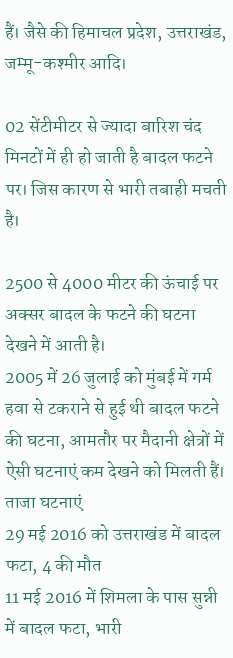हैं। जैसे की हिमाचल प्रदेश, उत्तराखंड, जम्मू-कश्मीर आदि।

02 सेंटीमीटर से ज्यादा बारिश चंद मिनटों में ही हो जाती है बादल फटने पर। जिस कारण से भारी तबाही मचती है।

2500 से 4000 मीटर की ऊंचाई पर अक्सर बादल के फटने की घटना देखने में आती है।
2005 में 26 जुलाई को मुंबई में गर्म हवा से टकराने से हुई थी बादल फटने की घटना, आमतौर पर मैदानी क्षेत्रों में ऐसी घटनाएं कम देखने को मिलती हैं।
ताजा घटनाएं
29 मई 2016 को उत्तराखंड में बादल फटा, 4 की मौत
11 मई 2016 में शिमला के पास सुन्नी में बादल फटा, भारी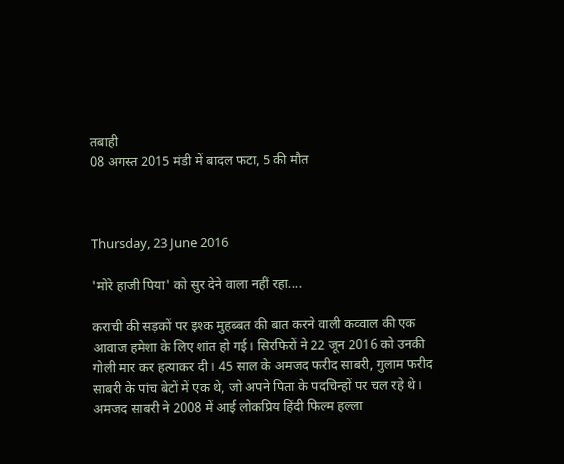तबाही
08 अगस्त 2015 मंडी में बादल फटा, 5 की मौत



Thursday, 23 June 2016

'मोरे हाजी पिया' को सुर देने वाला नहीं रहा....

कराची की सड़कों पर इश्क मुहब्बत की बात करने वाली कव्वाल की एक आवाज हमेशा के लिए शांत हो गई। सिरफिरों ने 22 जून 2016 को उनकी गोली मार कर हत्याकर दी। 45 साल के अमजद फरीद साबरी, गुलाम फरीद साबरी के पांच बेटों में एक थे, जो अपने पिता के पदचिन्हों पर चल रहे थे। अमजद साबरी ने 2008 में आई लोकप्रिय हिंदी फिल्म हल्ला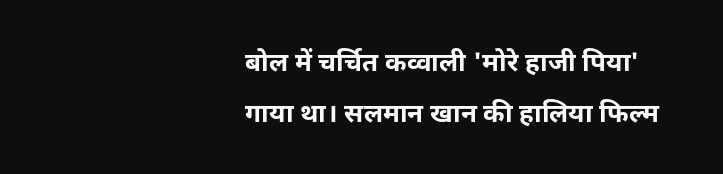बोल में चर्चित कव्वाली 'मोरे हाजी पिया'  गाया था। सलमान खान की हालिया फिल्म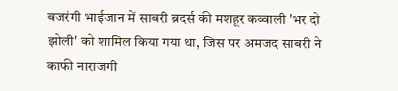बजरंगी भाईजान में साबरी ब्रदर्स की मशहूर कव्वाली 'भर दो झोली' को शामिल किया गया था, जिस पर अमजद साबरी ने काफी नाराजगी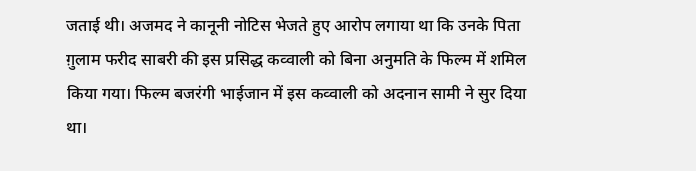जताई थी। अजमद ने कानूनी नोटिस भेजते हुए आरोप लगाया था कि उनके पिता ग़ुलाम फरीद साबरी की इस प्रसिद्ध कव्वाली को बिना अनुमति के फिल्म में शमिल किया गया। फिल्म बजरंगी भाईजान में इस कव्वाली को अदनान सामी ने सुर दिया था।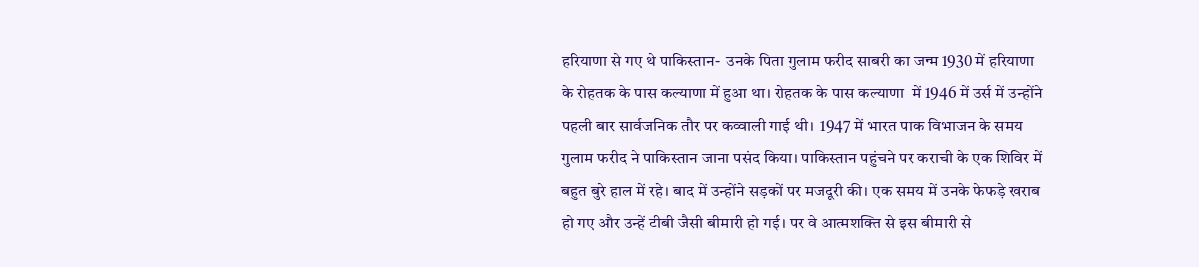हरियाणा से गए थे पाकिस्तान-  उनके पिता गुलाम फरीद साबरी का जन्म 1930 में हरियाणा के रोहतक के पास कल्याणा में हुआ था। रोहतक के पास कल्याणा  में 1946 में उर्स में उन्होंने पहली बार सार्वजनिक तौर पर कव्वाली गाई थी।  1947 में भारत पाक विभाजन के समय गुलाम फरीद ने पाकिस्तान जाना पसंद किया। पाकिस्तान पहुंचने पर कराची के एक शिविर में बहुत बुरे हाल में रहे। बाद में उन्होंने सड़कों पर मजदूरी की। एक समय में उनके फेफड़े खराब हो गए और उन्हें टीबी जैसी बीमारी हो गई। पर वे आत्मशक्ति से इस बीमारी से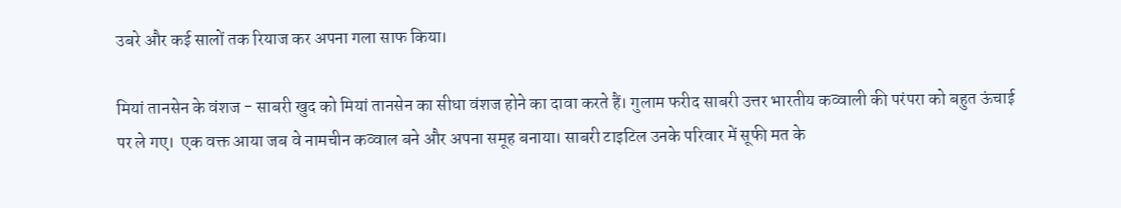उबरे और कई सालों तक रियाज कर अपना गला साफ किया।

मियां तानसेन के वंशज - साबरी खुद को मियां तानसेन का सीधा वंशज होने का दावा करते हैं। गुलाम फरीद साबरी उत्तर भारतीय कव्वाली की परंपरा को बहुत ऊंचाई पर ले गए।  एक वक्त आया जब वे नामचीन कव्वाल बने और अपना समूह बनाया। साबरी टाइटिल उनके परिवार में सूफी मत के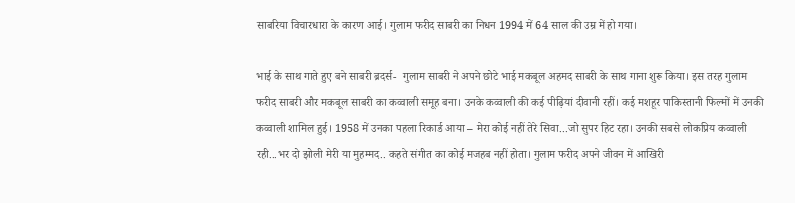साबरिया विचारधारा के कारण आई। गुलाम फरीद साबरी का निधन 1994 में 64 साल की उम्र में हो गया।

भाई के साथ गाते हुए बने साबरी ब्रदर्स-  गुलाम साबरी ने अपने छोटे भाई मकबूल अहमद साबरी के साथ गाना शुरू किया। इस तरह गुलाम फरीद साबरी और मकबूल साबरी का कव्वाली समूह बना। उनके कव्वाली की कई पीढ़ियां दीवानी रहीं। कई मशहूर पाकिस्तानी फिल्मों में उनकी कव्वाली शामिल हुई। 1958 में उनका पहला रिकार्ड आया – मेरा कोई नहीं तेरे सिवा...जो सुपर हिट रहा। उनकी सबसे लोकप्रिय कव्वाली रही...भर दो झोली मेरी या मुहम्मद.. कहते संगीत का कोई मजहब नहीं होता। गुलाम फरीद अपने जीवन में आखिरी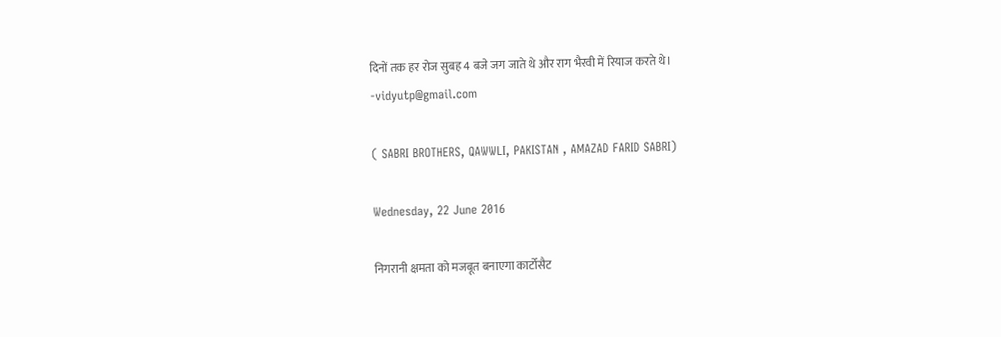दिनों तक हर रोज सुबह 4 बजे जग जाते थे और राग भैरवी में रियाज करते थे।
-vidyutp@gmail.com

( SABRI BROTHERS, QAWWLI, PAKISTAN , AMAZAD FARID SABRI)

Wednesday, 22 June 2016

निगरानी क्षमता को मजबूत बनाएगा कार्टोसैट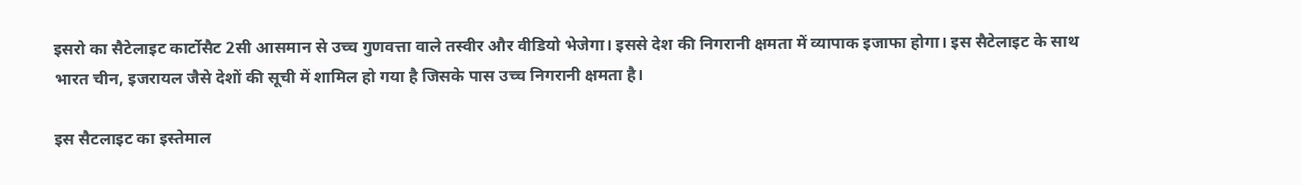इसरो का सैटेलाइट कार्टोसैट 2सी आसमान से उच्च गुणवत्ता वाले तस्वीर और वीडियो भेजेगा। इससे देश की निगरानी क्षमता में व्यापाक इजाफा होगा। इस सैटेलाइट के साथ भारत चीन, इजरायल जैसे देशों की सूची में शामिल हो गया है जिसके पास उच्च निगरानी क्षमता है।

इस सैटलाइट का इस्तेमाल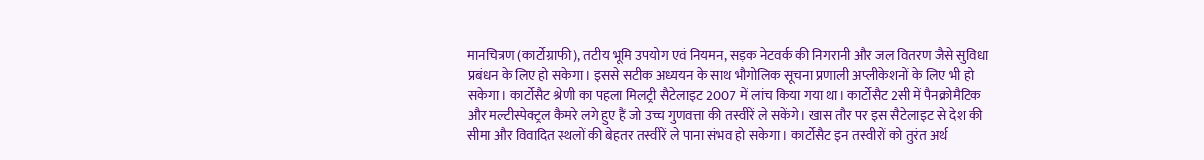मानचित्रण (कार्टोग्राफी), तटीय भूमि उपयोग एवं नियमन, सड़क नेटवर्क की निगरानी और जल वितरण जैसे सुविधा प्रबंधन के लिए हो सकेगा। इससे सटीक अध्ययन के साथ भौगोलिक सूचना प्रणाली अप्लीकेशनों के लिए भी हो सकेगा। कार्टोसैट श्रेणी का पहला मिलट्री सैटेलाइट 2007 में लांच किया गया था। कार्टोसैट 2सी में पैनक्रोमैटिक और मल्टीस्पेक्ट्रल कैमरे लगे हुए हैं जो उच्च गुणवत्ता की तस्वीरें ले सकेंगे। खास तौर पर इस सैटेलाइट से देश की सीमा और विवादित स्थलों की बेहतर तस्वीरें ले पाना संभव हो सकेगा। कार्टोसैट इन तस्वीरों को तुरंत अर्थ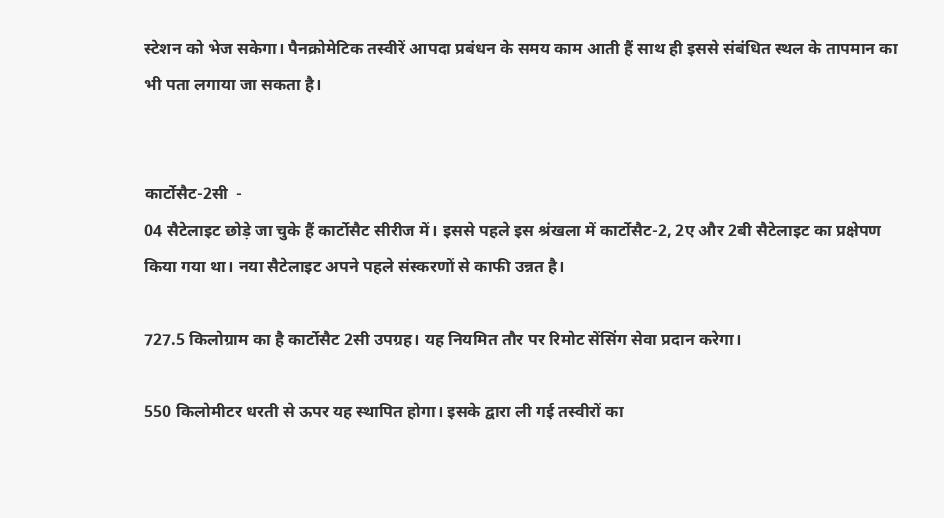स्टेशन को भेज सकेगा। पैनक्रोमेटिक तस्वीरें आपदा प्रबंधन के समय काम आती हैं साथ ही इससे संबंधित स्थल के तापमान का भी पता लगाया जा सकता है।


कार्टोसैट-2सी  -
04 सैटेलाइट छोड़े जा चुके हैं कार्टोसैट सीरीज में। इससे पहले इस श्रंखला में कार्टोसैट-2, 2ए और 2बी सैटेलाइट का प्रक्षेपण किया गया था। नया सैटेलाइट अपने पहले संस्करणों से काफी उन्नत है।

727.5 किलोग्राम का है कार्टोसैट 2सी उपग्रह। यह नियमित तौर पर रिमोट सेंसिंग सेवा प्रदान करेगा।

550 किलोमीटर धरती से ऊपर यह स्थापित होगा। इसके द्वारा ली गई तस्वीरों का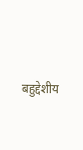बहुद्देशीय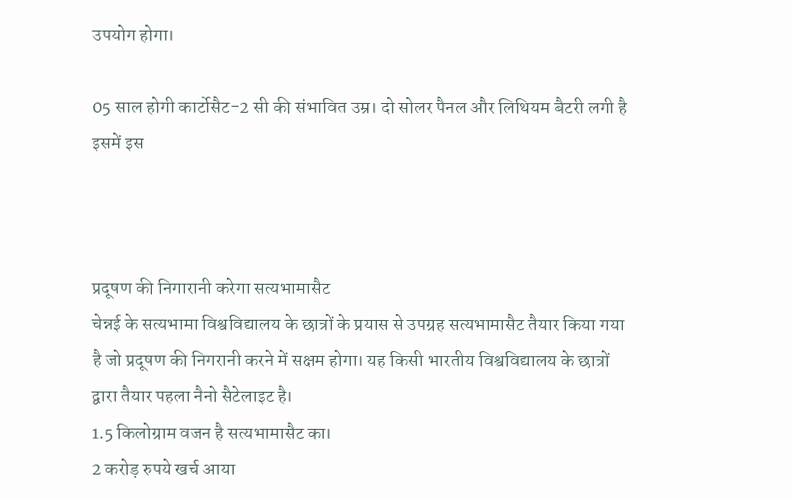उपयोग होगा।

05 साल होगी कार्टोसैट-2 सी की संभावित उम्र। दो सोलर पैनल और लिथियम बैटरी लगी है इसमें इस



प्रदूषण की निगारानी करेगा सत्यभामासैट
चेन्नई के सत्यभामा विश्वविद्यालय के छात्रों के प्रयास से उपग्रह सत्यभामासैट तैयार किया गया है जो प्रदूषण की निगरानी करने में सक्षम होगा। यह किसी भारतीय विश्वविद्यालय के छात्रों द्वारा तैयार पहला नैनो सैटेलाइट है।
1.5 किलोग्राम वजन है सत्यभामासैट का।
2 करोड़ रुपये खर्च आया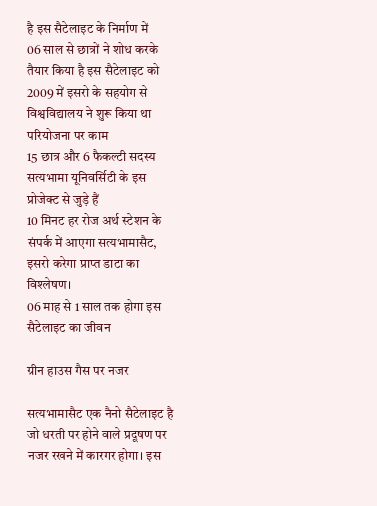है इस सैटेलाइट के निर्माण में
06 साल से छात्रों ने शोध करके तैयार किया है इस सैटेलाइट को
2009 में इसरो के सहयोग से विश्वविद्यालय ने शुरू किया था परियोजना पर काम
15 छात्र और 6 फैकल्टी सदस्य सत्यभामा यूनिवर्सिटी के इस प्रोजेक्ट से जुड़े हैं
10 मिनट हर रोज अर्थ स्टेशन के संपर्क में आएगा सत्यभामासैट, इसरो करेगा प्राप्त डाटा का विश्लेषण।
06 माह से 1 साल तक होगा इस सैटेलाइट का जीवन

ग्रीन हाउस गैस पर नजर

सत्यभामासैट एक नैनो सैटेलाइट है जो धरती पर होने वाले प्रदूषण पर नजर रखने में कारगर होगा। इस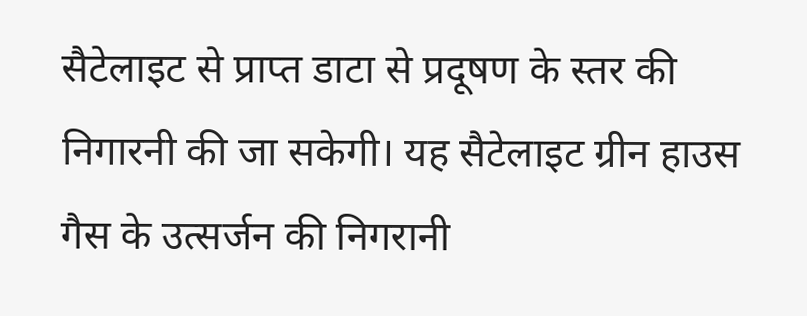सैटेलाइट से प्राप्त डाटा से प्रदूषण के स्तर की निगारनी की जा सकेगी। यह सैटेलाइट ग्रीन हाउस गैस के उत्सर्जन की निगरानी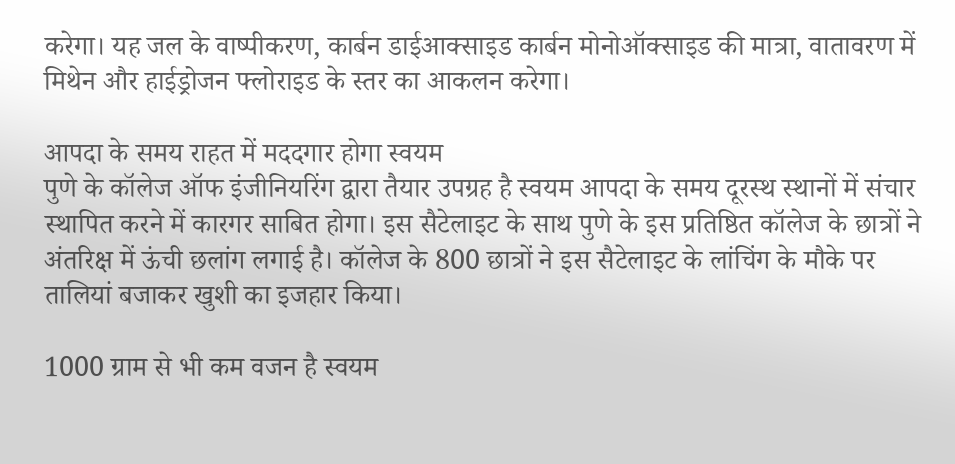करेगा। यह जल के वाष्पीकरण, कार्बन डाईआक्साइड कार्बन मोनोऑक्साइड की मात्रा, वातावरण में मिथेन और हाईड्रोजन फ्लोराइड के स्तर का आकलन करेगा।

आपदा के समय राहत में मददगार होगा स्वयम
पुणे के कॉलेज ऑफ इंजीनियरिंग द्वारा तैयार उपग्रह है स्वयम आपदा के समय दूरस्थ स्थानों में संचार स्थापित करने में कारगर साबित होगा। इस सैटेलाइट के साथ पुणे के इस प्रतिष्ठित कॉलेज के छात्रों ने अंतरिक्ष में ऊंची छलांग लगाई है। कॉलेज के 800 छात्रों ने इस सैटेलाइट के लांचिंग के मौके पर तालियां बजाकर खुशी का इजहार किया।

1000 ग्राम से भी कम वजन है स्वयम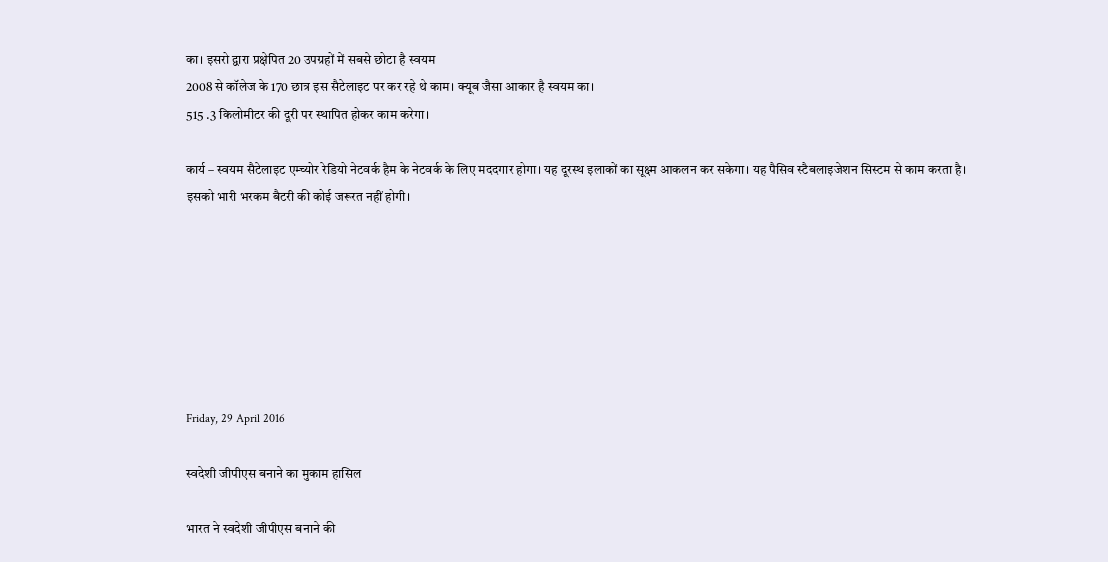का। इसरो द्वारा प्रक्षेपित 20 उपग्रहों में सबसे छोटा है स्वयम
2008 से कॉलेज के 170 छात्र इस सैटेलाइट पर कर रहे थे काम। क्यूब जैसा आकार है स्वयम का।
515 .3 किलोमीटर की दूरी पर स्थापित होकर काम करेगा।

कार्य – स्वयम सैटेलाइट एम्च्योर रेडियो नेटवर्क हैम के नेटवर्क के लिए मददगार होगा। यह दूरस्थ इलाकों का सूक्ष्म आकलन कर सकेगा। यह पैसिव स्टैबलाइजेशन सिस्टम से काम करता है। इसको भारी भरकम बैटरी की कोई जरूरत नहीं होगी।







Friday, 29 April 2016

स्वदेशी जीपीएस बनाने का मुकाम हासिल

भारत ने स्वदेशी जीपीएस बनाने की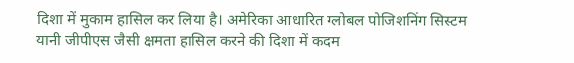दिशा में मुकाम हासिल कर लिया है। अमेरिका आधारित ग्लोबल पोजिशनिंग सिस्टम यानी जीपीएस जैसी क्षमता हासिल करने की दिशा में कदम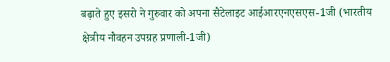बढ़ाते हुए इसरो ने गुरुवार को अपना सैटेलाइट आईआरएनएसएस-1जी (भारतीय क्षेत्रीय नौवहन उपग्रह प्रणाली-1जी)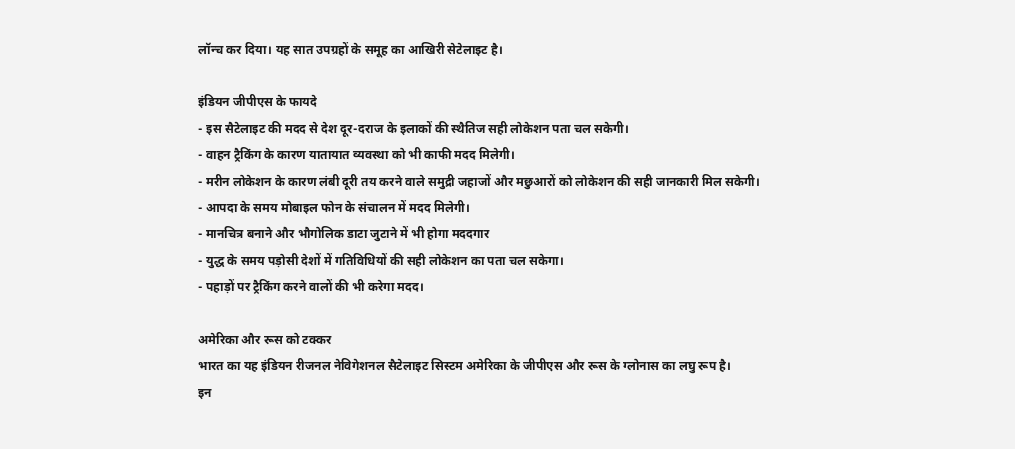लॉन्च कर दिया। यह सात उपग्रहों के समूह का आखिरी सेटेलाइट है।

इंडियन जीपीएस के फायदे
- इस सैटेलाइट की मदद से देश दूर-दराज के इलाकों की स्थैतिज सही लोकेशन पता चल सकेगी।
- वाहन ट्रैकिंग के कारण यातायात व्यवस्था को भी काफी मदद मिलेगी।
- मरीन लोकेशन के कारण लंबी दूरी तय करने वाले समुद्री जहाजों और मछुआरों को लोकेशन की सही जानकारी मिल सकेगी।
- आपदा के समय मोबाइल फोन के संचालन में मदद मिलेगी।
- मानचित्र बनाने और भौगोलिक डाटा जुटाने में भी होगा मददगार
- युद्ध के समय पड़ोसी देशों में गतिविधियों की सही लोकेशन का पता चल सकेगा।
- पहाड़ों पर ट्रैकिंग करने वालों की भी करेगा मदद।

अमेरिका और रूस को टक्कर
भारत का यह इंडियन रीजनल नेविगेशनल सैटेलाइट सिस्टम अमेरिका के जीपीएस और रूस के ग्लोनास का लघु रूप है।
इन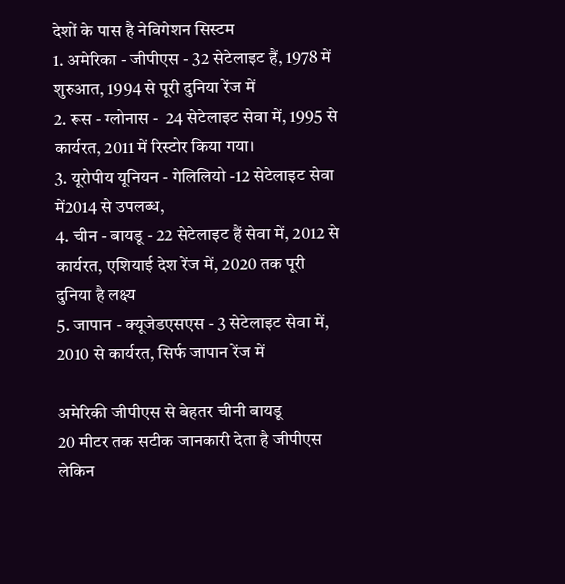देशों के पास है नेविगेशन सिस्टम
1. अमेरिका - जीपीएस - 32 सेटेलाइट हैं, 1978 में शुरुआत, 1994 से पूरी दुनिया रेंज में
2. रूस - ग्लोनास -  24 सेटेलाइट सेवा में, 1995 से कार्यरत, 2011 में रिस्टोर किया गया।
3. यूरोपीय यूनियन - गेलिलियो -12 सेटेलाइट सेवा में2014 से उपलब्ध,
4. चीन - बायडू - 22 सेटेलाइट हैं सेवा में, 2012 से कार्यरत, एशियाई देश रेंज में, 2020 तक पूरी दुनिया है लक्ष्य
5. जापान - क्यूजेडएसएस - 3 सेटेलाइट सेवा में, 2010 से कार्यरत, सिर्फ जापान रेंज में

अमेरिकी जीपीएस से बेहतर चीनी बायडू
20 मीटर तक सटीक जानकारी देता है जीपीएस लेकिन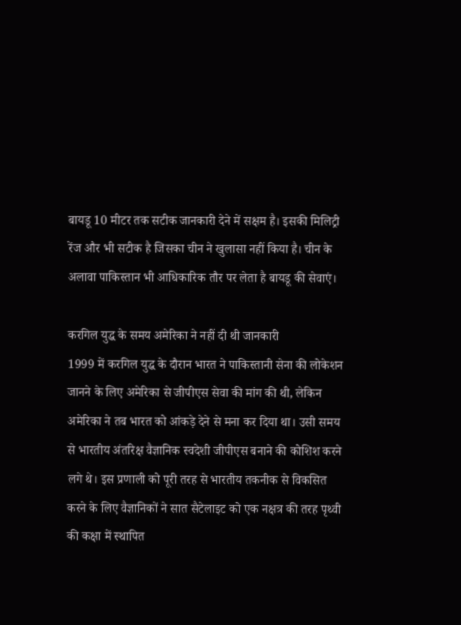बायडू 10 मीटर तक सटीक जानकारी देने में सक्षम है। इसकी मिलिट्री रेंज और भी सटीक है जिसका चीन ने खुलासा नहीं किया है। चीन के अलावा पाकिस्तान भी आधिकारिक तौर पर लेता है बायडू की सेवाएं।

करगिल युद्ध के समय अमेरिका ने नहीं दी थी जानकारी
1999 में करगिल युद्ध के दौरान भारत ने पाकिस्तानी सेना की लोकेशन जानने के लिए अमेरिका से जीपीएस सेवा की मांग की थी, लेकिन अमेरिका ने तब भारत को आंकड़े देने से मना कर दिया था। उसी समय से भारतीय अंतरिक्ष वैज्ञानिक स्वदेशी जीपीएस बनाने की कोशिश करने लगे थे। इस प्रणाली को पूरी तरह से भारतीय तकनीक से विकसित करने के लिए वैज्ञानिकों ने सात सैटेलाइट को एक नक्षत्र की तरह पृथ्वी की कक्षा में स्थापित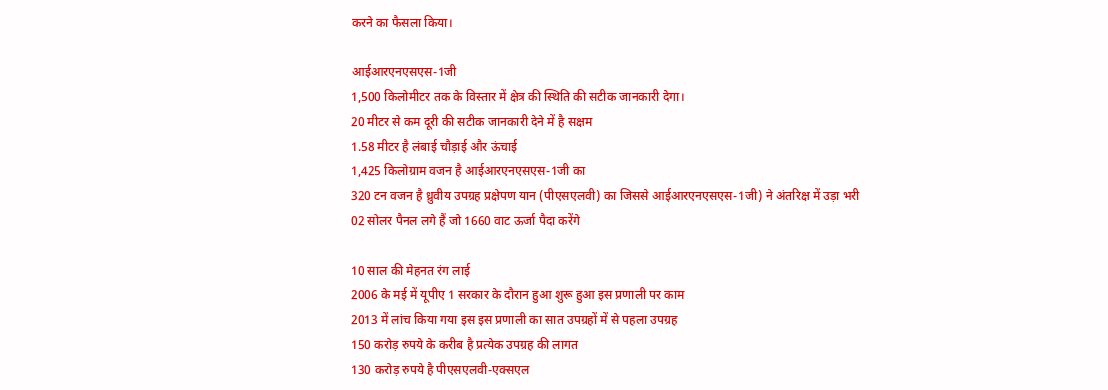करने का फैसला किया।

आईआरएनएसएस-1जी
1,500 किलोमीटर तक के विस्तार में क्षेत्र की स्थिति की सटीक जानकारी देगा।
20 मीटर से कम दूरी की सटीक जानकारी देने में है सक्षम
1.58 मीटर है लंबाई चौड़ाई और ऊंचाई
1,425 किलोग्राम वजन है आईआरएनएसएस-1जी का
320 टन वजन है ध्रुवीय उपग्रह प्रक्षेपण यान (पीएसएलवी) का जिससे आईआरएनएसएस-1जी) ने अंतरिक्ष में उड़ा भरी
02 सोलर पैनल लगे हैं जो 1660 वाट ऊर्जा पैदा करेंगे

10 साल की मेहनत रंग लाई
2006 के मई में यूपीए 1 सरकार के दौरान हुआ शुरू हुआ इस प्रणाली पर काम
2013 में लांच किया गया इस इस प्रणाली का सात उपग्रहों में से पहला उपग्रह
150 करोड़ रुपये के करीब है प्रत्येक उपग्रह की लागत
130 करोड़ रुपये है पीएसएलवी-एक्सएल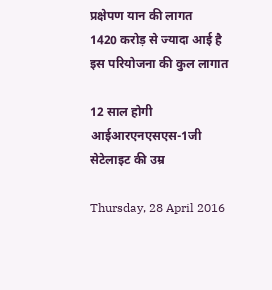प्रक्षेपण यान की लागत
1420 करोड़ से ज्यादा आई है इस परियोजना की कुल लागात

12 साल होगी आईआरएनएसएस-1जी सेटेलाइट की उम्र

Thursday, 28 April 2016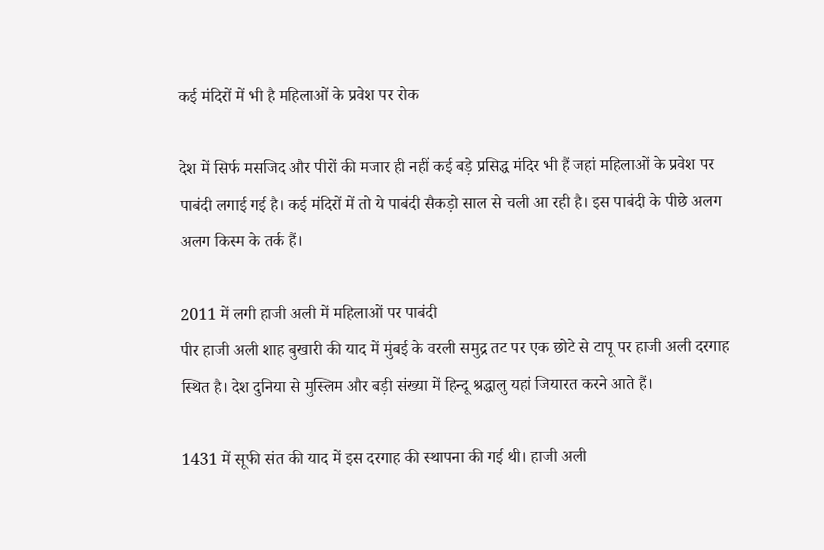कई मंदिरों में भी है महिलाओं के प्रवेश पर रोक

देश में सिर्फ मसजिद और पीरों की मजार ही नहीं कई बड़े प्रसिद्ध मंदिर भी हैं जहां महिलाओं के प्रवेश पर पाबंदी लगाई गई है। कई मंदिरों में तो ये पाबंदी सैकड़ो साल से चली आ रही है। इस पाबंदी के पीछे अलग अलग किस्म के तर्क हैं।

2011 में लगी हाजी अली में महिलाओं पर पाबंदी
पीर हाजी अली शाह बुखारी की याद में मुंबई के वरली समुद्र तट पर एक छोटे से टापू पर हाजी अली दरगाह स्थित है। देश दुनिया से मुस्लिम और बड़ी संख्या में हिन्दू श्रद्धालु यहां जियारत करने आते हैं।

1431 में सूफी संत की याद में इस दरगाह की स्थापना की गई थी। हाजी अली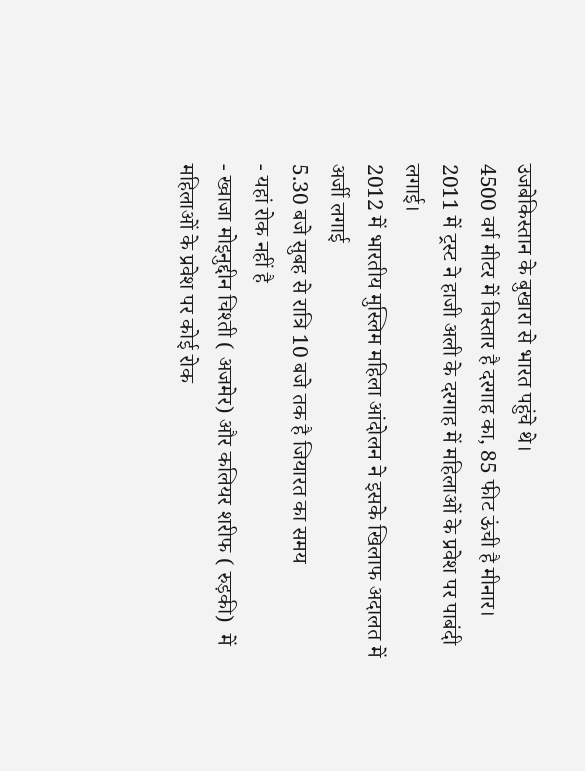उजबेकिस्तान के बुखारा से भारत पहुंचे थे।
4500 वर्ग मीटर में विस्तार है दरगाह का, 85 फीट ऊंची है मीनार।
2011 में ट्रस्ट ने हाजी अली के दरगाह में महिलाओं के प्रवेश पर पाबंदी लगाई।
2012 में भारतीय मुस्लिम महिला आंदोलन ने इसके खिलाफ अदालत में अर्जी लगाई
5.30 बजे सुबह से रात्रि 10 बजे तक है जियारत का समय
- यहां रोक नहीं है
- ख्वाजा मोइनुद्दीन चिश्ती ( अजमेर) और कलियर शरीफ ( रुड़की)  में महिलाओं के प्रवेश पर कोई रोक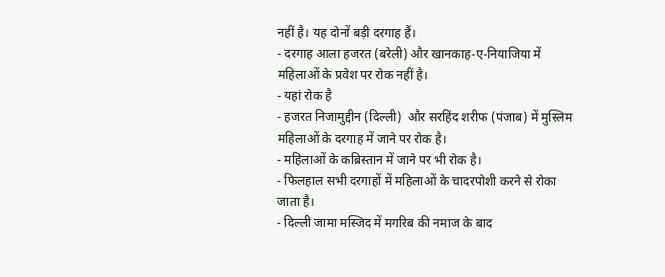नहीं है। यह दोनों बड़ी दरगाह हैं।
- दरगाह आला हजरत (बरेली) और खानकाह-ए-नियाजिया में महिलाओं के प्रवेश पर रोक नहीं है।
- यहां रोक है
- हजरत निजामुद्दीन (दिल्ली)  और सरहिंद शरीफ (पंजाब) में मुस्लिम महिलाओं के दरगाह में जाने पर रोक है।
- महिलाओं के कब्रिस्तान में जाने पर भी रोक है।
- फिलहाल सभी दरगाहों में महिलाओं के चादरपोशी करने से रोका जाता है।
- दिल्ली जामा मस्जिद में मगरिब की नमाज के बाद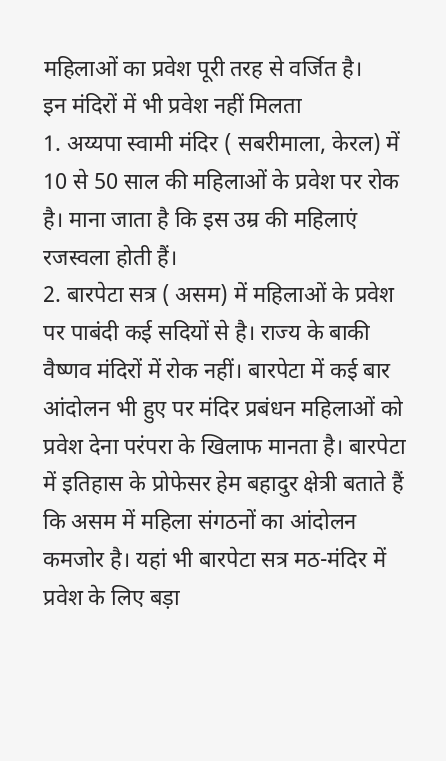महिलाओं का प्रवेश पूरी तरह से वर्जित है।
इन मंदिरों में भी प्रवेश नहीं मिलता
1. अय्यपा स्वामी मंदिर ( सबरीमाला, केरल) में 10 से 50 साल की महिलाओं के प्रवेश पर रोक है। माना जाता है कि इस उम्र की महिलाएं रजस्वला होती हैं।
2. बारपेटा सत्र ( असम) में महिलाओं के प्रवेश पर पाबंदी कई सदियों से है। राज्य के बाकी वैष्णव मंदिरों में रोक नहीं। बारपेटा में कई बार आंदोलन भी हुए पर मंदिर प्रबंधन महिलाओं को प्रवेश देना परंपरा के खिलाफ मानता है। बारपेटा में इतिहास के प्रोफेसर हेम बहादुर क्षेत्री बताते हैं कि असम में महिला संगठनों का आंदोलन कमजोर है। यहां भी बारपेटा सत्र मठ-मंदिर में प्रवेश के लिए बड़ा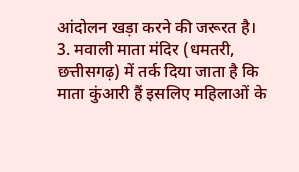आंदोलन खड़ा करने की जरूरत है।
3. मवाली माता मंदिर (धमतरी, छत्तीसगढ़) में तर्क दिया जाता है कि माता कुंआरी हैं इसलिए महिलाओं के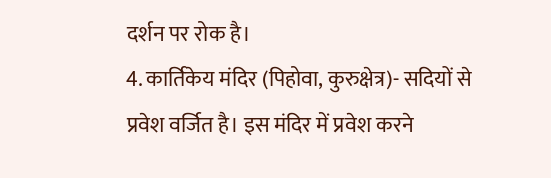दर्शन पर रोक है।
4. कार्तिकेय मंदिर (पिहोवा, कुरुक्षेत्र)- सदियों से प्रवेश वर्जित है। इस मंदिर में प्रवेश करने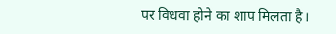पर विधवा होने का शाप मिलता है।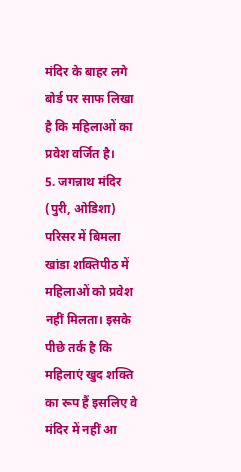मंदिर के बाहर लगे बोर्ड पर साफ लिखा है कि महिलाओं का प्रवेश वर्जित है।
5. जगन्नाथ मंदिर (पुरी, ओडिशा) परिसर में बिमला खांडा शक्तिपीठ में महिलाओं को प्रवेश नहीं मिलता। इसके पीछे तर्क है कि महिलाएं खुद शक्ति का रूप हैं इसलिए वे मंदिर में नहीं आ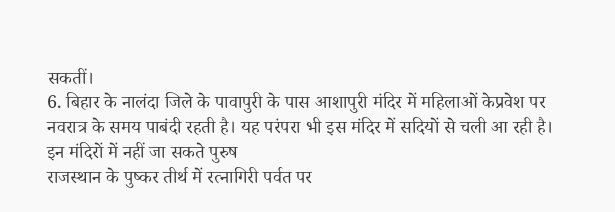सकतीं।
6. बिहार के नालंदा जिले के पावापुरी के पास आशापुरी मंदिर में महिलाओं केप्रवेश पर नवरात्र के समय पाबंदी रहती है। यह परंपरा भी इस मंदिर में सदियों से चली आ रही है।
इन मंदिरों में नहीं जा सकते पुरुष
राजस्थान के पुष्कर तीर्थ में रत्नाग‌िरी पर्वत पर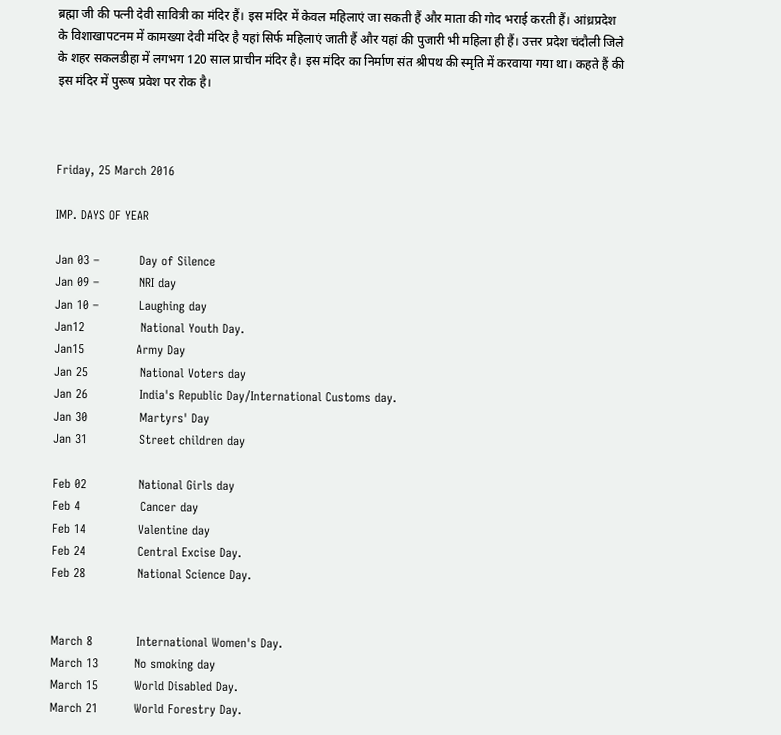ब्रह्मा जी की पत्नी देवी साव‌ित्री का मंद‌िर हैं। इस मंदिर में केवल महिलाएं जा सकती हैं और माता की गोद भराई करती हैं। आंध्रप्रदेश के व‌िशाखापटनम में कामख्या देवी मंद‌िर है यहां स‌िर्फ मह‌िलाएं जाती हैं और यहां की पुजारी भी महिला ही हैं। उत्तर प्रदेश चंदौली जिले के शहर सकलडीहा में लगभग 120 साल प्राचीन मंदिर है। इस मंदिर का निर्माण संत श्रीपथ की स्मृति में करवाया गया था। कहते हैं की इस मंदिर में पुरूष प्रवेश पर रोक है।



Friday, 25 March 2016

IMP. DAYS OF YEAR

Jan 03 –          Day of Silence
Jan 09 –          NRI day
Jan 10 –          Laughing day
Jan12              National Youth Day.
Jan15             Army Day
Jan 25             National Voters day
Jan 26             India's Republic Day/International Customs day.
Jan 30             Martyrs' Day
Jan 31             Street children day

Feb 02             National Girls day
Feb 4               Cancer day
Feb 14             Valentine day
Feb 24             Central Excise Day.
Feb 28             National Science Day.


March 8           International Women's Day.
March 13         No smoking day
March 15         World Disabled Day.
March 21         World Forestry Day.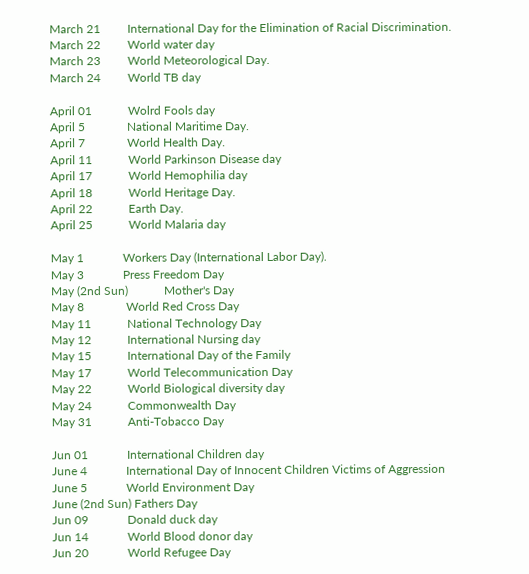March 21         International Day for the Elimination of Racial Discrimination.
March 22         World water day
March 23         World Meteorological Day.
March 24         World TB day

April 01            Wolrd Fools day
April 5              National Maritime Day.
April 7              World Health Day.
April 11            World Parkinson Disease day
April 17            World Hemophilia day
April 18            World Heritage Day.
April 22            Earth Day.
April 25            World Malaria day

May 1             Workers Day (International Labor Day).
May 3             Press Freedom Day
May (2nd Sun)            Mother's Day
May 8              World Red Cross Day
May 11            National Technology Day
May 12            International Nursing day
May 15            International Day of the Family
May 17            World Telecommunication Day
May 22            World Biological diversity day
May 24            Commonwealth Day
May 31            Anti-Tobacco Day

Jun 01             International Children day
June 4             International Day of Innocent Children Victims of Aggression
June 5             World Environment Day
June (2nd Sun) Fathers Day
Jun 09             Donald duck day
Jun 14             World Blood donor day
Jun 20             World Refugee Day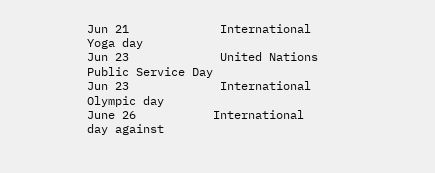Jun 21             International Yoga day
Jun 23             United Nations Public Service Day
Jun 23             International Olympic day
June 26           International day against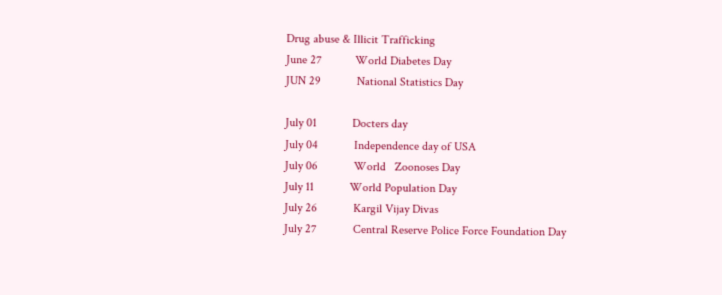Drug abuse & Illicit Trafficking
June 27           World Diabetes Day
JUN 29            National Statistics Day

July 01            Docters day
July 04            Independence day of USA
July 06            World   Zoonoses Day
July 11            World Population Day
July 26            Kargil Vijay Divas
July 27            Central Reserve Police Force Foundation Day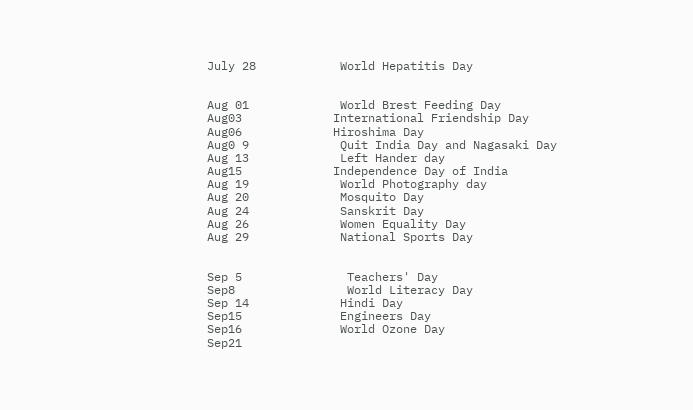July 28            World Hepatitis Day


Aug 01             World Brest Feeding Day
Aug03             International Friendship Day
Aug06             Hiroshima Day
Aug0 9             Quit India Day and Nagasaki Day
Aug 13             Left Hander day
Aug15             Independence Day of India
Aug 19             World Photography day
Aug 20             Mosquito Day
Aug 24             Sanskrit Day
Aug 26             Women Equality Day
Aug 29             National Sports Day


Sep 5               Teachers' Day
Sep8                World Literacy Day
Sep 14             Hindi Day
Sep15              Engineers Day
Sep16              World Ozone Day
Sep21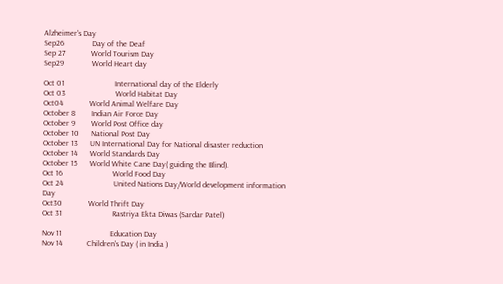Alzheimer's Day
Sep26              Day of the Deaf
Sep 27             World Tourism Day
Sep29              World Heart day

Oct 01                         International day of the Elderly
Oct 03                         World Habitat Day
Oct04             World Animal Welfare Day
October 8        Indian Air Force Day
October 9        World Post Office day
October 10      National Post Day
October 13      UN International Day for National disaster reduction
October 14      World Standards Day
October 15      World White Cane Day( guiding the Blind).
Oct 16                         World Food Day
Oct 24                         United Nations Day/World development information Day
Oct30             World Thrift Day
Oct 31                         Rastriya Ekta Diwas (Sardar Patel)

Nov 11                        Education Day
Nov 14            Children's Day ( in India )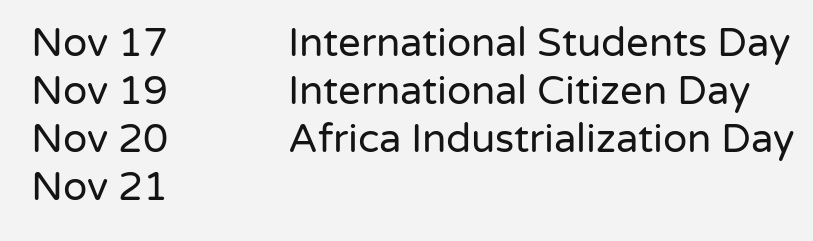Nov 17            International Students Day
Nov 19            International Citizen Day
Nov 20            Africa Industrialization Day
Nov 21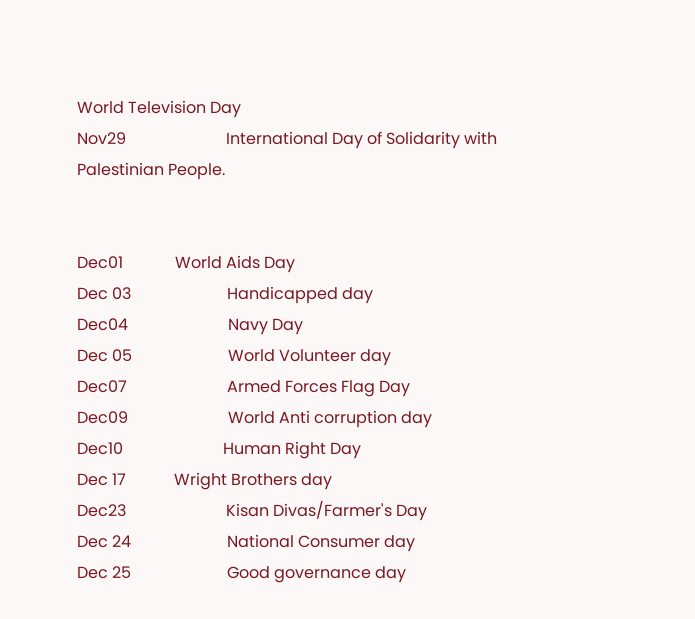World Television Day
Nov29                         International Day of Solidarity with Palestinian People.


Dec01             World Aids Day
Dec 03                        Handicapped day
Dec04                         Navy Day
Dec 05                        World Volunteer day
Dec07                         Armed Forces Flag Day
Dec09                         World Anti corruption day
Dec10                         Human Right Day
Dec 17            Wright Brothers day
Dec23                         Kisan Divas/Farmer's Day
Dec 24                        National Consumer day
Dec 25                        Good governance day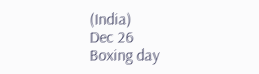(India)
Dec 26                        Boxing day